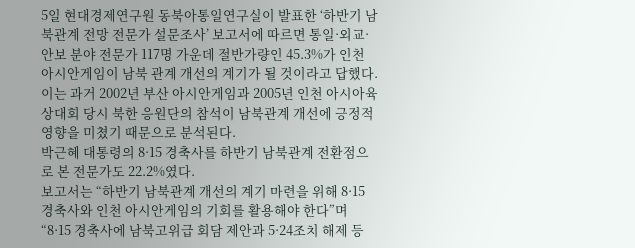5일 현대경제연구원 동북아통일연구실이 발표한 ‘하반기 남북관계 전망 전문가 설문조사’ 보고서에 따르면 통일·외교·안보 분야 전문가 117명 가운데 절반가량인 45.3%가 인천 아시안게임이 남북 관계 개선의 계기가 될 것이라고 답했다.
이는 과거 2002년 부산 아시안게임과 2005년 인천 아시아육상대회 당시 북한 응원단의 참석이 남북관계 개선에 긍정적 영향을 미쳤기 때문으로 분석된다.
박근혜 대통령의 8·15 경축사를 하반기 남북관계 전환점으로 본 전문가도 22.2%였다.
보고서는 “하반기 남북관계 개선의 계기 마련을 위해 8·15 경축사와 인천 아시안게임의 기회를 활용해야 한다”며 “8·15 경축사에 남북고위급 회담 제안과 5·24조치 해제 등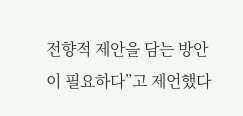전향적 제안을 담는 방안이 필요하다”고 제언했다